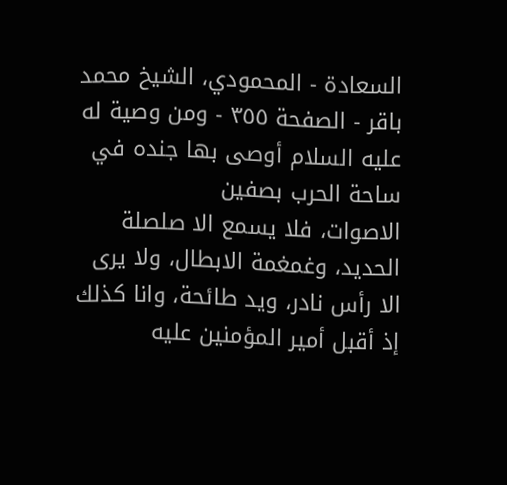السعادة - المحمودي، الشيخ محمد باقر - الصفحة ٣٥٥ - ومن وصية له عليه السلام أوصى بها جنده في ساحة الحرب بصفين
الاصوات، فلا يسمع الا صلصلة الحديد، وغمغمة الابطال، ولا يرى الا رأس نادر، ويد طائحة، وانا كذلك إذ أقبل أمير المؤمنين عليه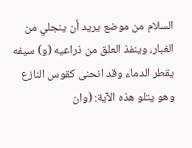السلام من موضع يريد أن ينجلي من الغبار، وينفذ العلق من ذراعيه (و) سيفه يقطر الدماء وقد انحنى كقوس النازع وهو يتلو هذه الآية: (وان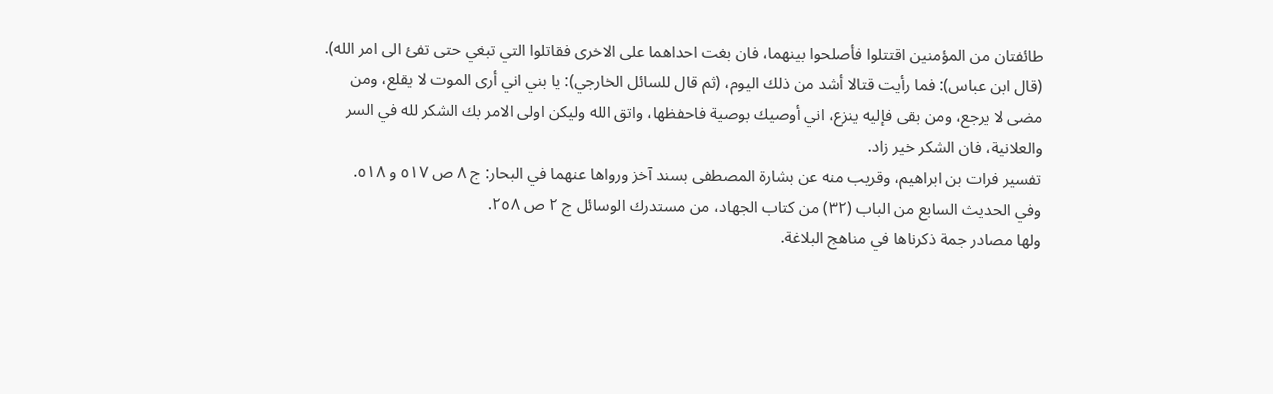طائفتان من المؤمنين اقتتلوا فأصلحوا بينهما، فان بغت احداهما على الاخرى فقاتلوا التي تبغي حتى تفئ الى امر الله).
(قال ابن عباس): فما رأيت قتالا أشد من ذلك اليوم، (ثم قال للسائل الخارجي): يا بني اني أرى الموت لا يقلع، ومن مضى لا يرجع، ومن بقى فإليه ينزع، اني أوصيك بوصية فاحفظها، واتق الله وليكن اولى الامر بك الشكر لله في السر والعلانية، فان الشكر خير زاد.
تفسير فرات بن ابراهيم، وقريب منه عن بشارة المصطفى بسند آخز ورواها عنهما في البحار: ج ٨ ص ٥١٧ و ٥١٨.
وفي الحديث السابع من الباب (٣٢) من كتاب الجهاد، من مستدرك الوسائل ج ٢ ص ٢٥٨.
ولها مصادر جمة ذكرناها في مناهج البلاغة.